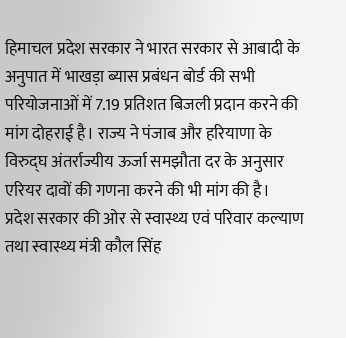हिमाचल प्रदेश सरकार ने भारत सरकार से आबादी के अनुपात में भाखड़ा ब्यास प्रबंधन बोर्ड की सभी परियोजनाओं में 7.19 प्रतिशत बिजली प्रदान करने की मांग दोहराई है। राज्य ने पंजाब और हरियाणा के विरुद्घ अंतर्राज्यीय ऊर्जा समझौता दर के अनुसार एरियर दावों की गणना करने की भी मांग की है।
प्रदेश सरकार की ओर से स्वास्थ्य एवं परिवार कल्याण तथा स्वास्थ्य मंत्री कौल सिंह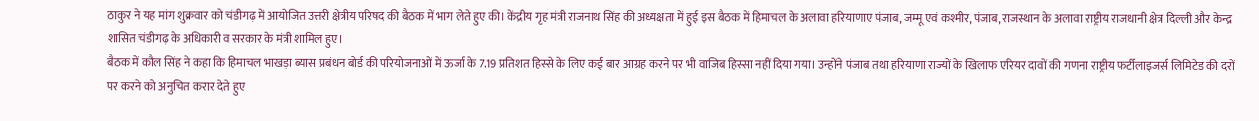ठाकुर ने यह मांग शुक्रवार को चंडीगढ़ में आयोजित उत्तरी क्षेत्रीय परिषद की बैठक में भाग लेते हुए की। केंद्रीय गृह मंत्री राजनाथ सिंह की अध्यक्षता में हुई इस बैठक में हिमाचल के अलावा हरियाणाए पंजाब, जम्मू एवं कश्मीर, पंजाब, राजस्थान के अलावा राष्ट्रीय राजधानी क्षेत्र दिल्ली और केन्द्र शासित चंडीगढ़ के अधिकारी व सरकार के मंत्री शामिल हुए।
बैठक में कौल सिंह ने कहा कि हिमाचल भाखड़ा ब्यास प्रबंधन बोर्ड की परियोजनाओं में ऊर्जा के 7.19 प्रतिशत हिस्से के लिए कई बार आग्रह करने पर भी वाजिब हिस्सा नहीं दिया गया। उन्होंने पंजाब तथा हरियाणा राज्यों के खिलाफ एरियर दावों की गणना राष्ट्रीय फर्टीलाइजर्स लिमिटेड की दरों पर करने को अनुचित करार देते हुए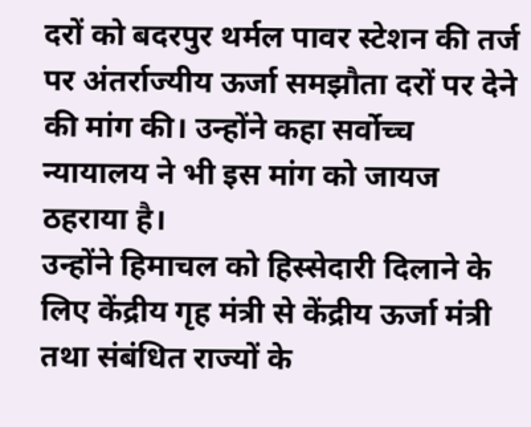दरों को बदरपुर थर्मल पावर स्टेशन की तर्ज पर अंतर्राज्यीय ऊर्जा समझौता दरों पर देने की मांग की। उन्होंने कहा सर्वोच्च न्यायालय ने भी इस मांग को जायज ठहराया है।
उन्होंने हिमाचल को हिस्सेदारी दिलाने के लिए केंद्रीय गृह मंत्री से केंद्रीय ऊर्जा मंत्री तथा संबंधित राज्यों के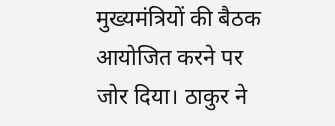मुख्यमंत्रियों की बैठक आयोजित करने पर जोर दिया। ठाकुर ने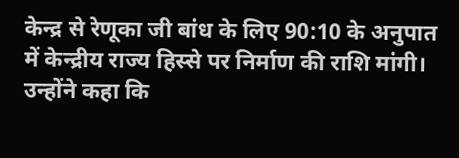केन्द्र से रेणूका जी बांध के लिए 90:10 के अनुपात में केन्द्रीय राज्य हिस्से पर निर्माण की राशि मांगी। उन्होंने कहा कि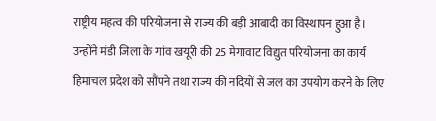राष्ट्रीय महत्व की परियोजना से राज्य की बड़ी आबादी का विस्थापन हुआ है।
उन्होंने मंडी जिला के गांव खयूरी की 25 मेगावाट विद्युत परियोजना का कार्य हिमाचल प्रदेश को सौंपने तथा राज्य की नदियों से जल का उपयोग करने के लिए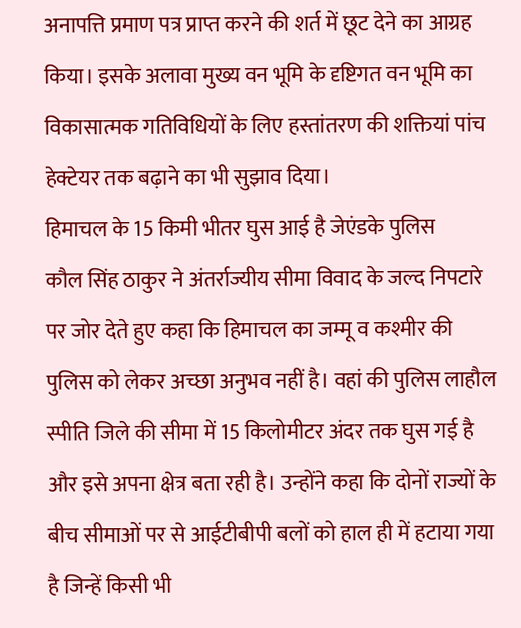अनापत्ति प्रमाण पत्र प्राप्त करने की शर्त में छूट देने का आग्रह किया। इसके अलावा मुख्य वन भूमि के दृष्टिगत वन भूमि का विकासात्मक गतिविधियों के लिए हस्तांतरण की शक्तियां पांच हेक्टेयर तक बढ़ाने का भी सुझाव दिया।
हिमाचल के 15 किमी भीतर घुस आई है जेएंडके पुलिस
कौल सिंह ठाकुर ने अंतर्राज्यीय सीमा विवाद के जल्द निपटारे पर जोर देते हुए कहा कि हिमाचल का जम्मू व कश्मीर की पुलिस को लेकर अच्छा अनुभव नहीं है। वहां की पुलिस लाहौल स्पीति जिले की सीमा में 15 किलोमीटर अंदर तक घुस गई है और इसे अपना क्षेत्र बता रही है। उन्होंने कहा कि दोनों राज्यों के बीच सीमाओं पर से आईटीबीपी बलों को हाल ही में हटाया गया है जिन्हें किसी भी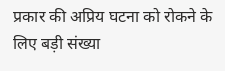प्रकार की अप्रिय घटना को रोकने के लिए बड़ी संख्या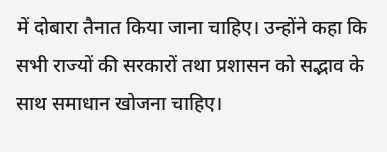में दोबारा तैनात किया जाना चाहिए। उन्होंने कहा कि सभी राज्यों की सरकारों तथा प्रशासन को सद्भाव के साथ समाधान खोजना चाहिए।